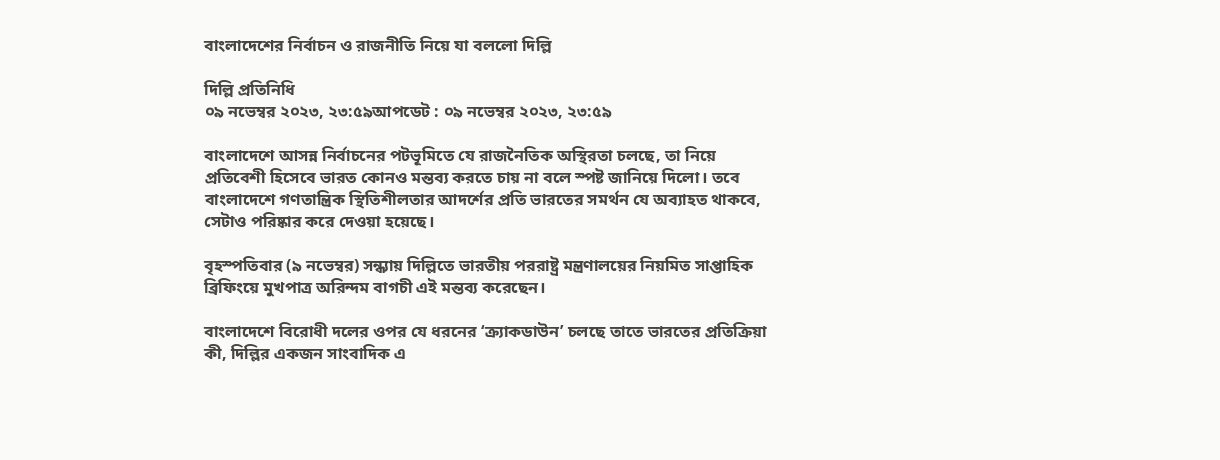বাংলাদেশের নির্বাচন ও রাজনীতি নিয়ে যা বললো দিল্লি

দিল্লি প্রতিনিধি
০৯ নভেম্বর ২০২৩, ২৩:৫৯আপডেট : ০৯ নভেম্বর ২০২৩, ২৩:৫৯

বাংলাদেশে আসন্ন নির্বাচনের পটভূমিতে যে রাজনৈতিক অস্থিরতা চলছে, তা নিয়ে প্রতিবেশী হিসেবে ভারত কোনও মন্তব্য করতে চায় না বলে স্পষ্ট জানিয়ে দিলো। তবে বাংলাদেশে গণতান্ত্রিক স্থিতিশীলতার আদর্শের প্রতি ভারতের সমর্থন যে অব্যাহত থাকবে, সেটাও পরিষ্কার করে দেওয়া হয়েছে।

বৃহস্পতিবার (৯ নভেম্বর) সন্ধ্যায় দিল্লিতে ভারতীয় পররাষ্ট্র মন্ত্রণালয়ের নিয়মিত সাপ্তাহিক ব্রিফিংয়ে মুখপাত্র অরিন্দম বাগচী এই মন্তব্য করেছেন।

বাংলাদেশে বিরোধী দলের ওপর যে ধরনের ‘ক্র্যাকডাউন’ চলছে তাতে ভারতের প্রতিক্রিয়া কী, দিল্লির একজন সাংবাদিক এ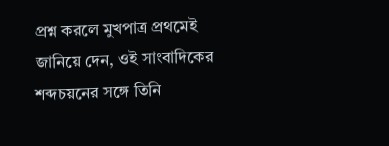প্রশ্ন করলে মুখপাত্র প্রথমেই জানিয়ে দেন, ওই সাংবাদিকের শব্দচয়নের সঙ্গে তিনি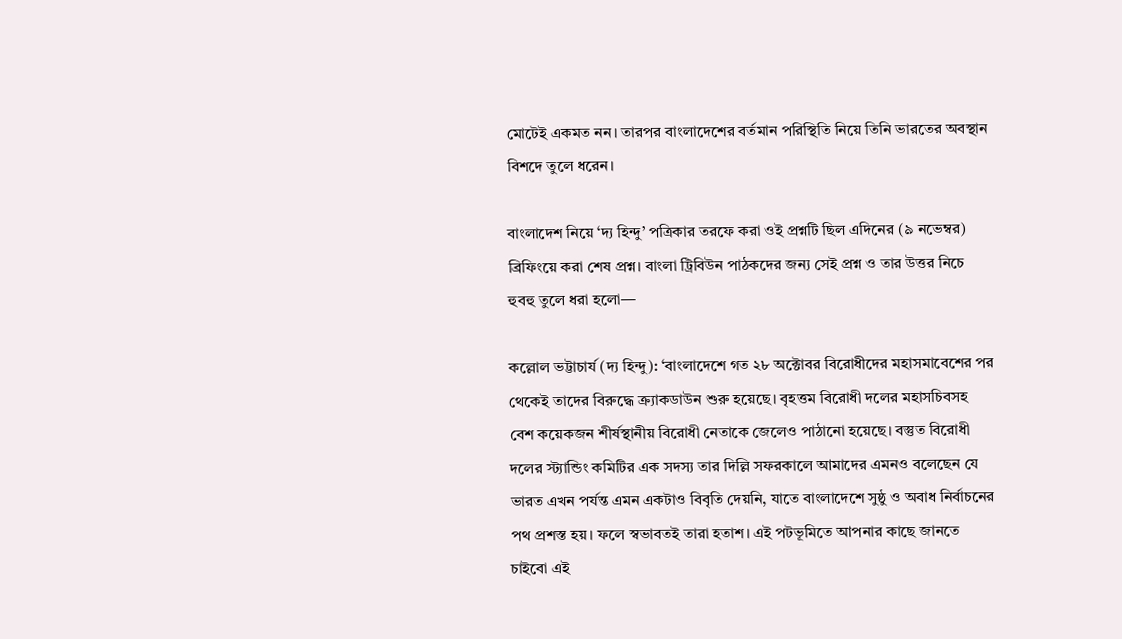মোটেই একমত নন। তারপর বাংলাদেশের বর্তমান পরিস্থিতি নিয়ে তিনি ভারতের অবস্থান বিশদে তুলে ধরেন।

বাংলাদেশ নিয়ে ‘দ্য হিন্দু’ পত্রিকার তরফে করা ওই প্রশ্নটি ছিল এদিনের (৯ নভেম্বর) ব্রিফিংয়ে করা শেষ প্রশ্ন। বাংলা ট্রিবিউন পাঠকদের জন্য সেই প্রশ্ন ও তার উত্তর নিচে হুবহু তুলে ধরা হলো—

কল্লোল ভট্টাচার্য (দ্য হিন্দু): ‘বাংলাদেশে গত ২৮ অক্টোবর বিরোধীদের মহাসমাবেশের পর থেকেই তাদের বিরুদ্ধে ক্র্যাকডাউন শুরু হয়েছে। বৃহত্তম বিরোধী দলের মহাসচিবসহ বেশ কয়েকজন শীর্ষস্থানীয় বিরোধী নেতাকে জেলেও পাঠানো হয়েছে। বস্তুত বিরোধী দলের স্ট্যান্ডিং কমিটির এক সদস্য তার দিল্লি সফরকালে আমাদের এমনও বলেছেন যে ভারত এখন পর্যন্ত এমন একটাও বিবৃতি দেয়নি, যাতে বাংলাদেশে সুষ্ঠু ও অবাধ নির্বাচনের পথ প্রশস্ত হয়। ফলে স্বভাবতই তারা হতাশ। এই পটভূমিতে আপনার কাছে জানতে চাইবো এই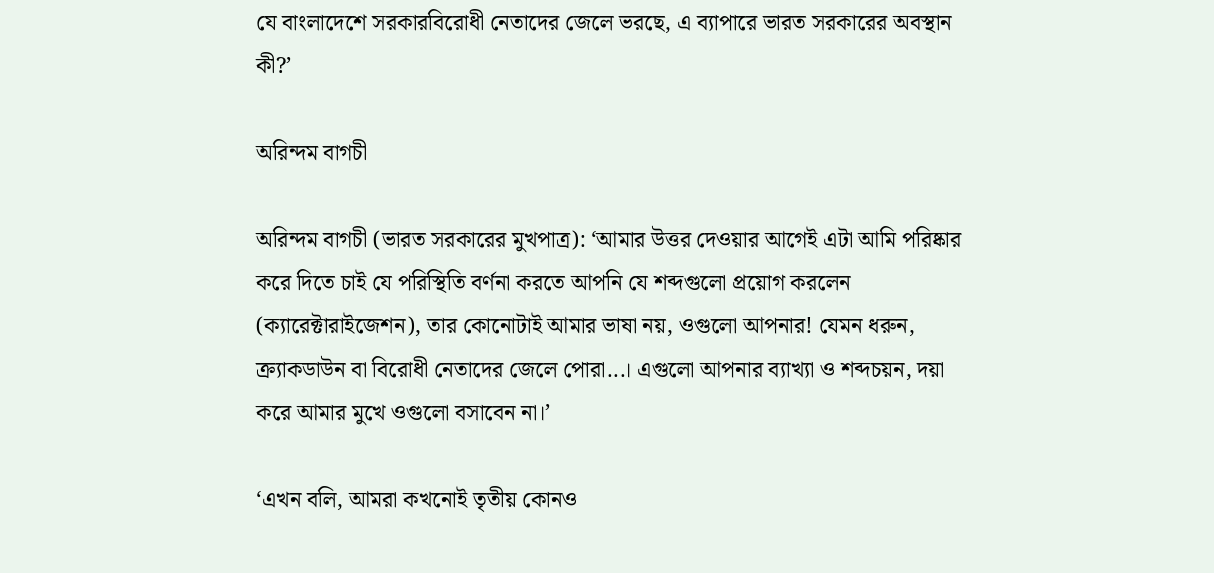যে বাংলাদেশে সরকারবিরোধী নেতাদের জেলে ভরছে, এ ব্যাপারে ভারত সরকারের অবস্থান কী?’

অরিন্দম বাগচী

অরিন্দম বাগচী (ভারত সরকারের মুখপাত্র): ‘আমার উত্তর দেওয়ার আগেই এটা আমি পরিষ্কার করে দিতে চাই যে পরিস্থিতি বর্ণনা করতে আপনি যে শব্দগুলো প্রয়োগ করলেন (ক্যারেক্টারাইজেশন), তার কোনোটাই আমার ভাষা নয়, ওগুলো আপনার! যেমন ধরুন, ক্র্যাকডাউন বা বিরোধী নেতাদের জেলে পোরা...। এগুলো আপনার ব্যাখ্যা ও শব্দচয়ন, দয়া করে আমার মুখে ওগুলো বসাবেন না।’

‘এখন বলি, আমরা কখনোই তৃতীয় কোনও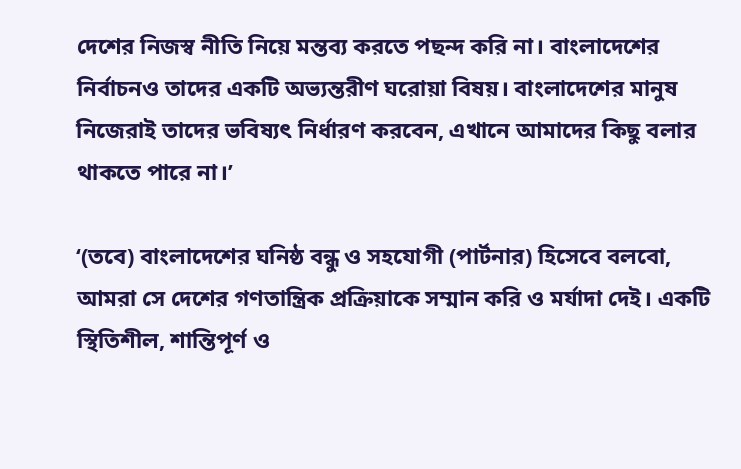দেশের নিজস্ব নীতি নিয়ে মন্তব্য করতে পছন্দ করি না। বাংলাদেশের নির্বাচনও তাদের একটি অভ্যন্তরীণ ঘরোয়া বিষয়। বাংলাদেশের মানুষ নিজেরাই তাদের ভবিষ্যৎ নির্ধারণ করবেন, এখানে আমাদের কিছু বলার থাকতে পারে না।’

‘(তবে) বাংলাদেশের ঘনিষ্ঠ বন্ধু ও সহযোগী (পার্টনার) হিসেবে বলবো, আমরা সে দেশের গণতান্ত্রিক প্রক্রিয়াকে সম্মান করি ও মর্যাদা দেই। একটি স্থিতিশীল, শান্তিপূর্ণ ও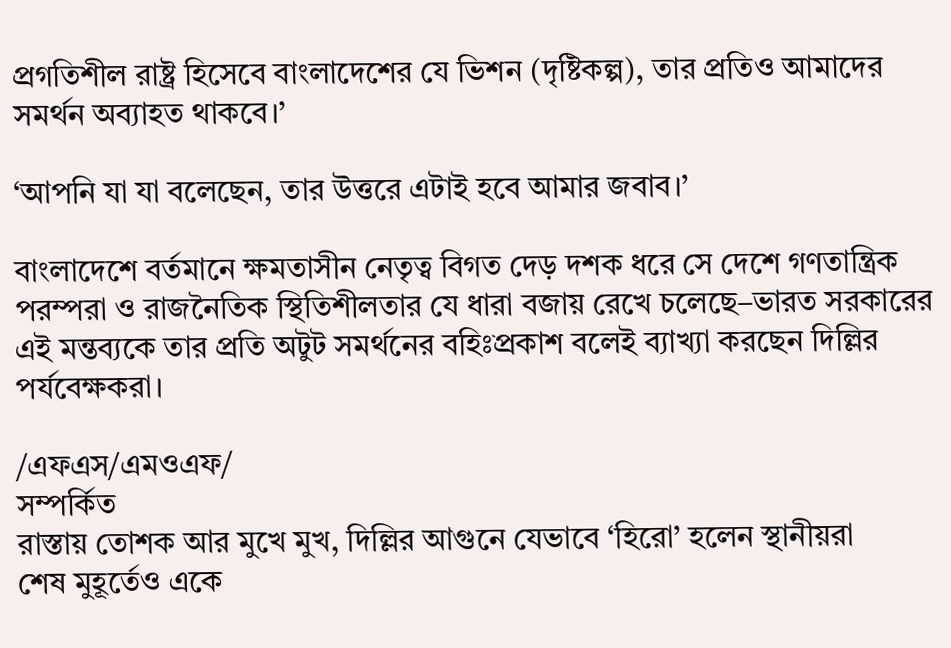প্রগতিশীল রাষ্ট্র হিসেবে বাংলাদেশের যে ভিশন (দৃষ্টিকল্প), তার প্রতিও আমাদের সমর্থন অব্যাহত থাকবে।’

‘আপনি যা যা বলেছেন, তার উত্তরে এটাই হবে আমার জবাব।’

বাংলাদেশে বর্তমানে ক্ষমতাসীন নেতৃত্ব বিগত দেড় দশক ধরে সে দেশে গণতান্ত্রিক পরম্পরা ও রাজনৈতিক স্থিতিশীলতার যে ধারা বজায় রেখে চলেছে–ভারত সরকারের এই মন্তব্যকে তার প্রতি অটুট সমর্থনের বহিঃপ্রকাশ বলেই ব্যাখ্যা করছেন দিল্লির পর্যবেক্ষকরা।

/এফএস/এমওএফ/
সম্পর্কিত
রাস্তায় তোশক আর মুখে মুখ, দিল্লির আগুনে যেভাবে ‘হিরো’ হলেন স্থানীয়রা
শেষ মুহূর্তেও একে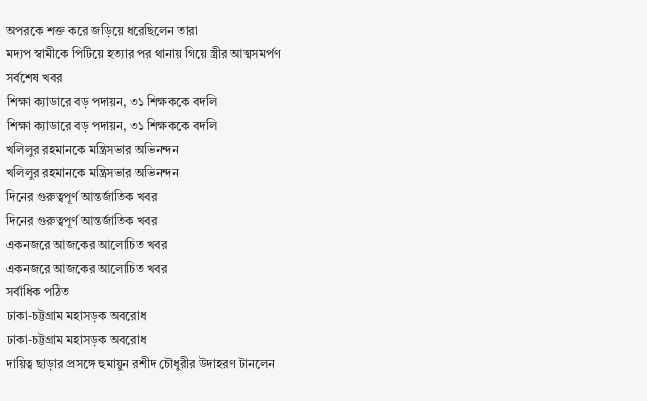অপরকে শক্ত করে জড়িয়ে ধরেছিলেন তারা
মদ্যপ স্বামীকে পিটিয়ে হত্যার পর থানায় গিয়ে স্ত্রীর আত্মসমর্পণ
সর্বশেষ খবর
শিক্ষা ক্যাডারে বড় পদায়ন, ৩১ শিক্ষককে বদলি
শিক্ষা ক্যাডারে বড় পদায়ন, ৩১ শিক্ষককে বদলি
খলিলুর রহমানকে মন্ত্রিসভার অভিনন্দন
খলিলুর রহমানকে মন্ত্রিসভার অভিনন্দন
দিনের গুরুত্বপূর্ণ আন্তর্জাতিক খবর
দিনের গুরুত্বপূর্ণ আন্তর্জাতিক খবর
একনজরে আজকের আলোচিত খবর
একনজরে আজকের আলোচিত খবর
সর্বাধিক পঠিত
ঢাকা-চট্টগ্রাম মহাসড়ক অবরোধ
ঢাকা-চট্টগ্রাম মহাসড়ক অবরোধ
দায়িত্ব ছাড়ার প্রসঙ্গে হুমায়ুন রশীদ চৌধুরীর উদাহরণ টানলেন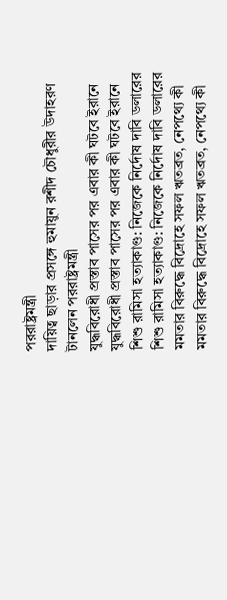পররাষ্ট্রমন্ত্রী
দায়িত্ব ছাড়ার প্রসঙ্গে হুমায়ুন রশীদ চৌধুরীর উদাহরণ টানলেন পররাষ্ট্রমন্ত্রী
যুদ্ধবিরোধী প্রস্তাব পাসের পর এবার কী ঘটবে ইরানে
যুদ্ধবিরোধী প্রস্তাব পাসের পর এবার কী ঘটবে ইরানে
শিশু রামিসা হত্যাকাণ্ড: নিজেকে নির্দোষ দাবি ডলারের
শিশু রামিসা হত্যাকাণ্ড: নিজেকে নির্দোষ দাবি ডলারের
মমতার বিরুদ্ধে বিদ্রোহে সফল ঋতব্রত, নেপথ্যে কী
মমতার বিরুদ্ধে বিদ্রোহে সফল ঋতব্রত, নেপথ্যে কী